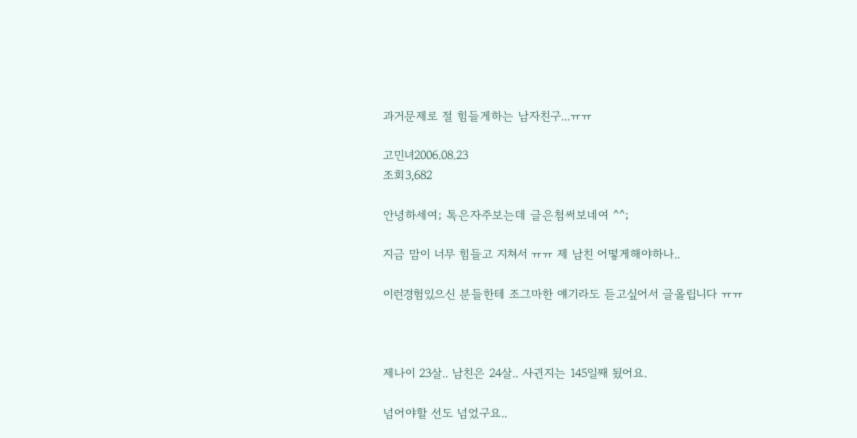과거문제로 절 힘들게하는 남자친구...ㅠㅠ

고민녀2006.08.23
조회3,682

안녕하세여; 톡은자주보는데 글은첨써보네여 ^^;

지금 맘이 너무 힘들고 지쳐서 ㅠㅠ 제 남친 어떻게해야하나..

이런경험있으신 분들한테 조그마한 얘기라도 듣고싶어서 글올립니다 ㅠㅠ



제나이 23살.. 남친은 24살.. 사귄지는 145일째 됬어요.

넘어야할 선도 넘었구요..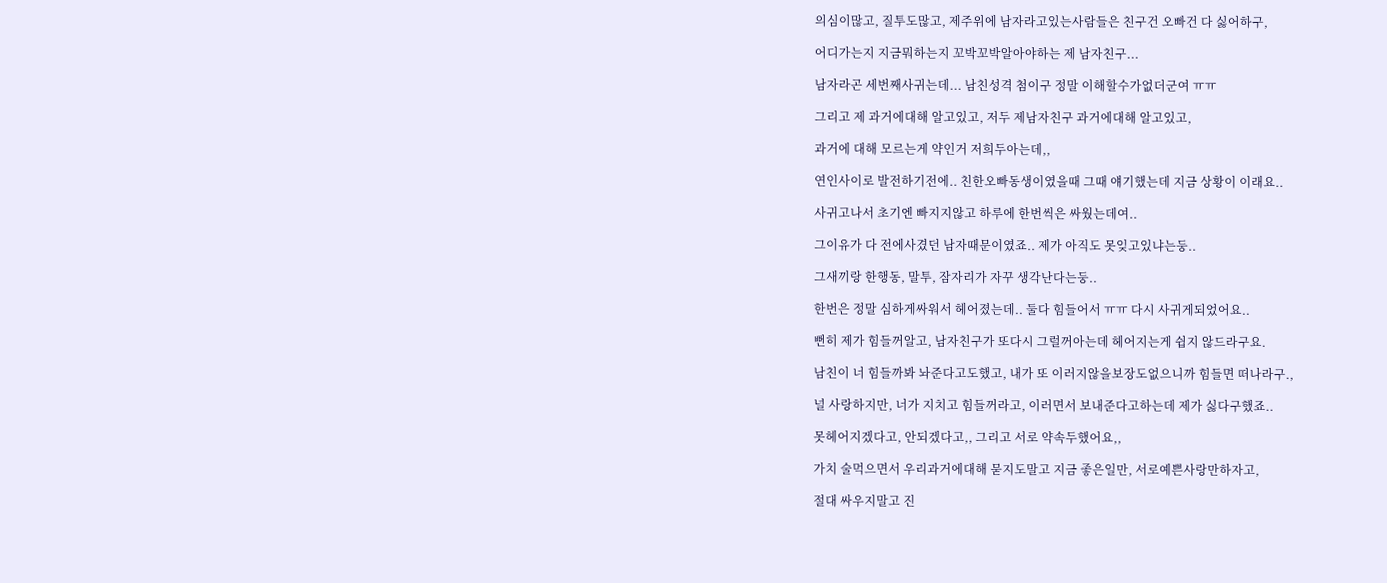의심이많고, 질투도많고, 제주위에 남자라고있는사람들은 친구건 오빠건 다 싫어하구,

어디가는지 지금뭐하는지 꼬박꼬박알아야하는 제 남자친구...

남자라곤 세번째사귀는데... 남친성격 첨이구 정말 이해할수가없더군여 ㅠㅠ

그리고 제 과거에대해 알고있고, 저두 제남자친구 과거에대해 알고있고,

과거에 대해 모르는게 약인거 저희두아는데,,

연인사이로 발전하기전에.. 친한오빠동생이였을때 그때 얘기했는데 지금 상황이 이래요..

사귀고나서 초기엔 빠지지않고 하루에 한번씩은 싸웠는데여..

그이유가 다 전에사겼던 남자때문이였죠.. 제가 아직도 못잊고있냐는둥..

그새끼랑 한행동, 말투, 잠자리가 자꾸 생각난다는둥..

한번은 정말 심하게싸워서 헤어졌는데.. 둘다 힘들어서 ㅠㅠ 다시 사귀게되었어요..

뻔히 제가 힘들꺼알고, 남자친구가 또다시 그럴꺼아는데 헤어지는게 쉽지 않드라구요.

남친이 너 힘들까봐 놔준다고도했고, 내가 또 이러지않을보장도없으니까 힘들면 떠나라구.,

널 사랑하지만, 너가 지치고 힘들꺼라고, 이러면서 보내준다고하는데 제가 싫다구했죠..

못헤어지겠다고, 안되겠다고,, 그리고 서로 약속두했어요,,

가치 술먹으면서 우리과거에대해 묻지도말고 지금 좋은일만, 서로예쁜사랑만하자고,

절대 싸우지말고 진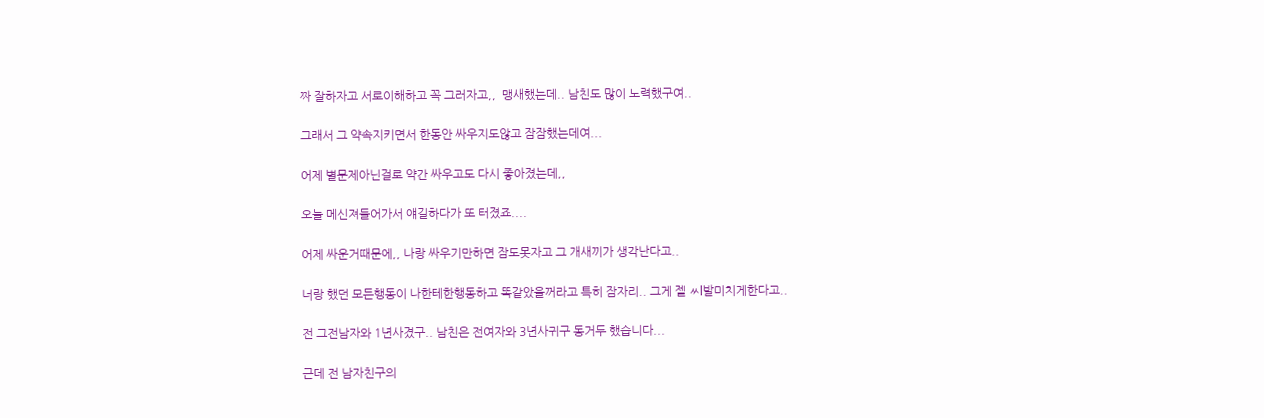짜 잘하자고 서로이해하고 꼭 그러자고,,  맹새했는데.. 남친도 많이 노력했구여..

그래서 그 약속지키면서 한동안 싸우지도않고 잠잠했는데여...

어제 별문제아닌걸로 약간 싸우고도 다시 좋아졌는데,,

오늘 메신져들어가서 얘길하다가 또 터졌죠....

어제 싸운거때문에,, 나랑 싸우기만하면 잠도못자고 그 개새끼가 생각난다고..

너랑 했던 모든행동이 나한테한행동하고 똑같았을꺼라고 특히 잠자리.. 그게 젤 ㅆl발미치게한다고..

전 그전남자와 1년사겼구.. 남친은 전여자와 3년사귀구 동거두 했습니다...

근데 전 남자친구의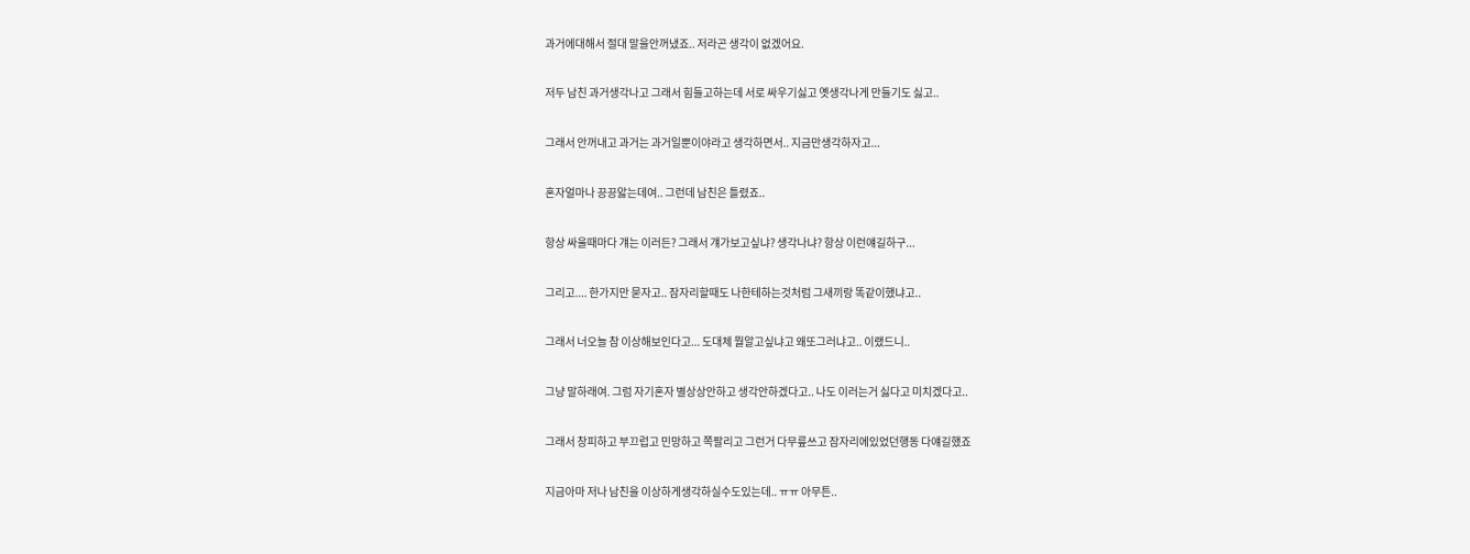과거에대해서 절대 말을안꺼냈죠.. 저라곤 생각이 없겠어요.

저두 남친 과거생각나고 그래서 힘들고하는데 서로 싸우기싫고 옛생각나게 만들기도 싫고..

그래서 안꺼내고 과거는 과거일뿐이야라고 생각하면서.. 지금만생각하자고...

혼자얼마나 끙끙앓는데여.. 그런데 남친은 틀렸죠..

항상 싸울때마다 걔는 이러든? 그래서 걔가보고싶냐? 생각나냐? 항상 이런얘길하구...

그리고.... 한가지만 묻자고.. 잠자리할때도 나한테하는것처럼 그새끼랑 똑같이했냐고..

그래서 너오늘 참 이상해보인다고... 도대체 뭘알고싶냐고 왜또그러냐고.. 이랬드니..

그냥 말하래여. 그럼 자기혼자 별상상안하고 생각안하겠다고.. 나도 이러는거 싫다고 미치겠다고..

그래서 창피하고 부끄럽고 민망하고 쪽팔리고 그런거 다무릎쓰고 잠자리에있었던행동 다얘길했죠

지금아마 저나 남친을 이상하게생각하실수도있는데.. ㅠㅠ 아무튼..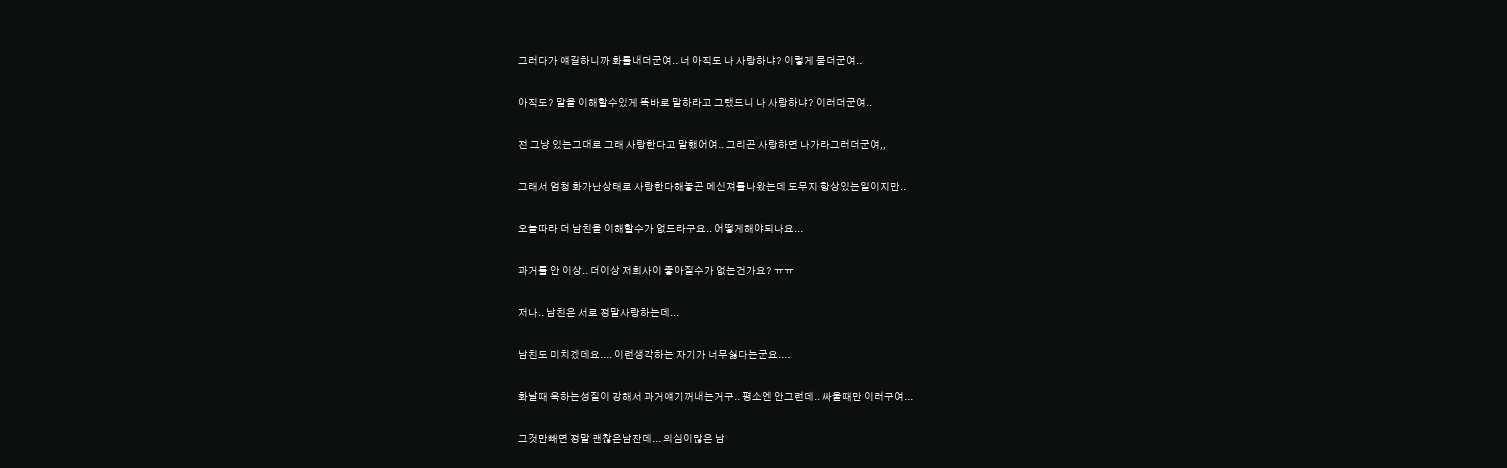그러다가 얘길하니까 화를내더군여.. 너 아직도 나 사랑하냐? 이렇게 묻더군여..

아직도? 말을 이해할수있게 똑바로 말하라고 그랬드니 나 사랑하냐? 이러더군여..

전 그냥 있는그대로 그래 사랑한다고 말했어여.. 그리곤 사랑하면 나가라그러더군여,,

그래서 엄청 화가난상태로 사랑한다해놓곤 메신져를나왔는데 도무지 항상있는일이지만..

오늘따라 더 남친을 이해할수가 없드라구요.. 어떻게해야되나요...

과거를 안 이상.. 더이상 저희사이 좋아질수가 없는건가요? ㅠㅠ

저나.. 남친은 서로 정말사랑하는데...

남친도 미치겠데요.... 이런생각하는 자기가 너무싫다는군요....

화날때 욱하는성질이 강해서 과거얘기꺼내는거구.. 평소엔 안그런데.. 싸울때만 이러구여...

그것만빼면 정말 괜찮은남잔데... 의심이많은 남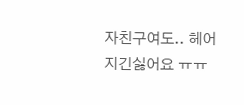자친구여도.. 헤어지긴싫어요 ㅠㅠ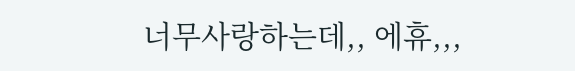너무사랑하는데,, 에휴,,,